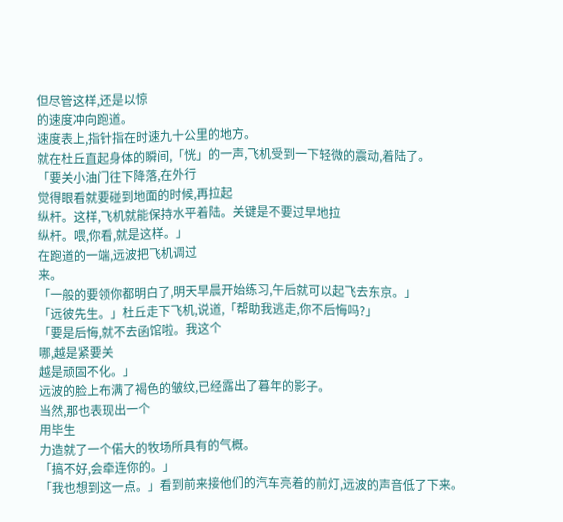但尽管这样,还是以惊
的速度冲向跑道。
速度表上,指针指在时速九十公里的地方。
就在杜丘直起身体的瞬间,「恍」的一声,飞机受到一下轻微的震动,着陆了。
「要关小油门往下降落,在外行
觉得眼看就要碰到地面的时候,再拉起
纵杆。这样,飞机就能保持水平着陆。关键是不要过早地拉
纵杆。喂,你看,就是这样。」
在跑道的一端,远波把飞机调过
来。
「一般的要领你都明白了,明天早晨开始练习,午后就可以起飞去东京。」
「远彼先生。」杜丘走下飞机,说道,「帮助我逃走,你不后悔吗?」
「要是后悔,就不去函馆啦。我这个
哪,越是紧要关
越是顽固不化。」
远波的脸上布满了褐色的皱纹,已经露出了暮年的影子。
当然,那也表现出一个
用毕生
力造就了一个偌大的牧场所具有的气概。
「搞不好,会牵连你的。」
「我也想到这一点。」看到前来接他们的汽车亮着的前灯,远波的声音低了下来。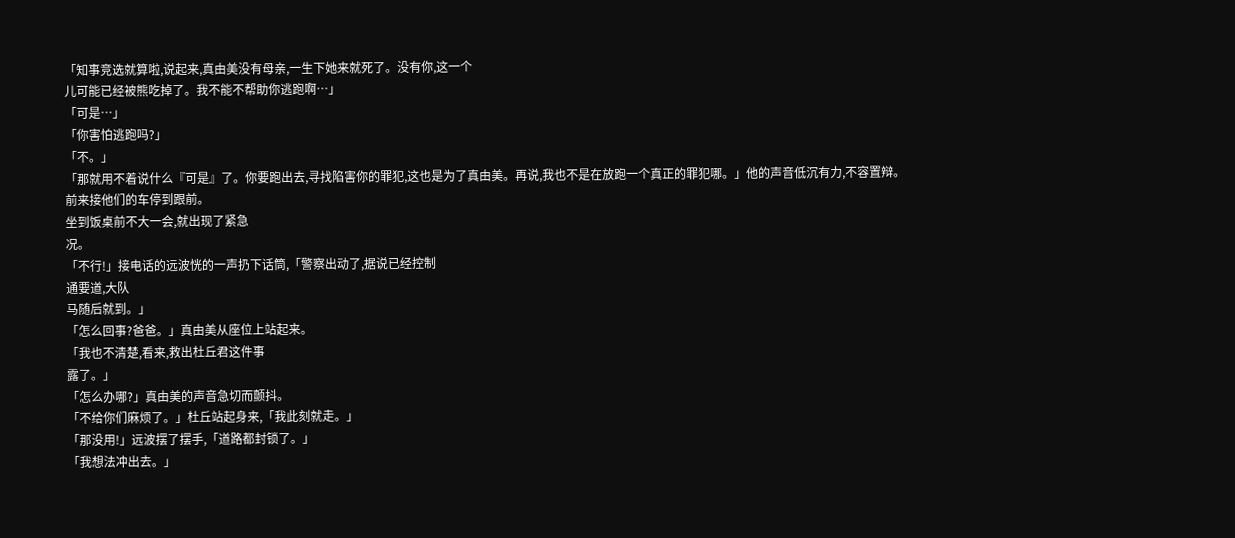「知事竞选就算啦,说起来,真由美没有母亲,一生下她来就死了。没有你,这一个
儿可能已经被熊吃掉了。我不能不帮助你逃跑啊…」
「可是…」
「你害怕逃跑吗?」
「不。」
「那就用不着说什么『可是』了。你要跑出去,寻找陷害你的罪犯,这也是为了真由美。再说,我也不是在放跑一个真正的罪犯哪。」他的声音低沉有力,不容置辩。
前来接他们的车停到跟前。
坐到饭桌前不大一会,就出现了紧急
况。
「不行!」接电话的远波恍的一声扔下话筒,「警察出动了,据说已经控制
通要道,大队
马随后就到。」
「怎么回事?爸爸。」真由美从座位上站起来。
「我也不清楚,看来,救出杜丘君这件事
露了。」
「怎么办哪?」真由美的声音急切而颤抖。
「不给你们麻烦了。」杜丘站起身来,「我此刻就走。」
「那没用!」远波摆了摆手,「道路都封锁了。」
「我想法冲出去。」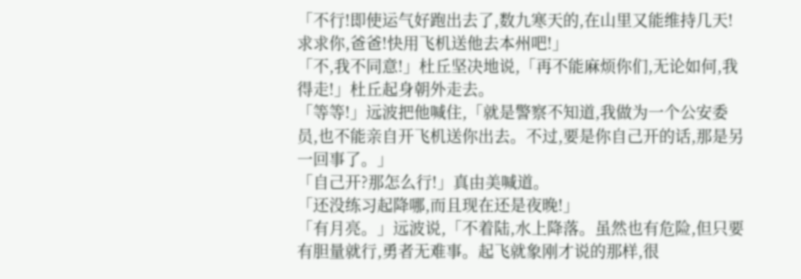「不行!即使运气好跑出去了,数九寒天的,在山里又能维持几天!求求你,爸爸!快用飞机送他去本州吧!」
「不,我不同意!」杜丘坚决地说,「再不能麻烦你们,无论如何,我得走!」杜丘起身朝外走去。
「等等!」远波把他喊住,「就是警察不知道,我做为一个公安委员,也不能亲自开飞机送你出去。不过,要是你自己开的话,那是另一回事了。」
「自己开?那怎么行!」真由美喊道。
「还没练习起降哪,而且现在还是夜晚!」
「有月亮。」远波说,「不着陆,水上降落。虽然也有危险,但只要有胆量就行,勇者无难事。起飞就象刚才说的那样,很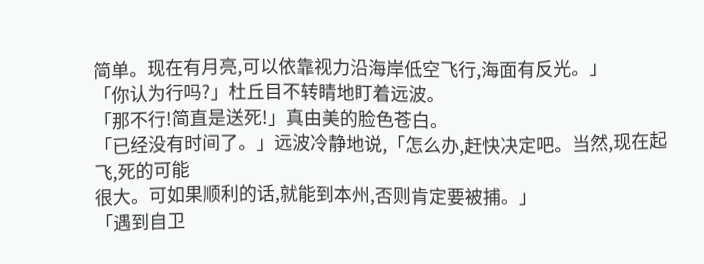简单。现在有月亮,可以依靠视力沿海岸低空飞行,海面有反光。」
「你认为行吗?」杜丘目不转睛地盯着远波。
「那不行!简直是送死!」真由美的脸色苍白。
「已经没有时间了。」远波冷静地说,「怎么办,赶快决定吧。当然,现在起飞,死的可能
很大。可如果顺利的话,就能到本州,否则肯定要被捕。」
「遇到自卫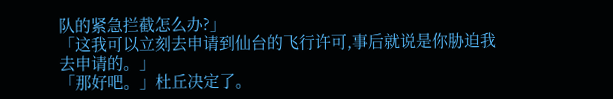队的紧急拦截怎么办?」
「这我可以立刻去申请到仙台的飞行许可,事后就说是你胁迫我去申请的。」
「那好吧。」杜丘决定了。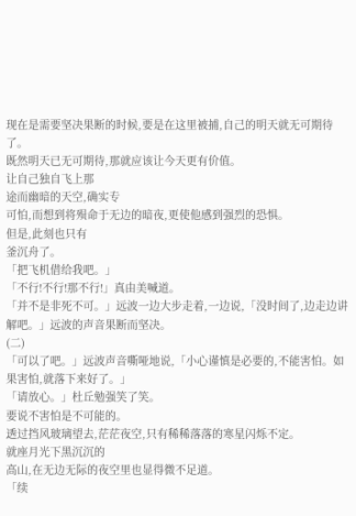现在是需要坚决果断的时候,要是在这里被捕,自己的明天就无可期待了。
既然明天已无可期待,那就应该让今天更有价值。
让自己独自飞上那
途而幽暗的天空,确实专
可怕,而想到将殒命于无边的暗夜,更使他感到强烈的恐惧。
但是,此刻也只有
釜沉舟了。
「把飞机借给我吧。」
「不行!不行!那不行!」真由美喊道。
「并不是非死不可。」远波一边大步走着,一边说,「没时间了,边走边讲解吧。」远波的声音果断而坚决。
(二)
「可以了吧。」远波声音嘶哑地说,「小心谨慎是必要的,不能害怕。如果害怕,就落下来好了。」
「请放心。」杜丘勉强笑了笑。
要说不害怕是不可能的。
透过挡风玻璃望去,茫茫夜空,只有稀稀落落的寒星闪烁不定。
就座月光下黑沉沉的
高山,在无边无际的夜空里也显得微不足道。
「续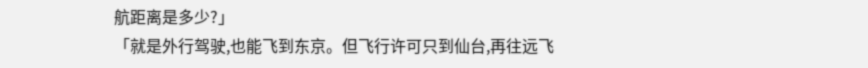航距离是多少?」
「就是外行驾驶,也能飞到东京。但飞行许可只到仙台,再往远飞